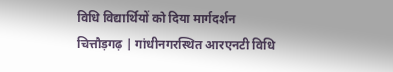विधि विद्यार्थियों को दिया मार्गदर्शन
चित्तौड़गढ़ | गांधीनगरस्थित आरएनटी विधि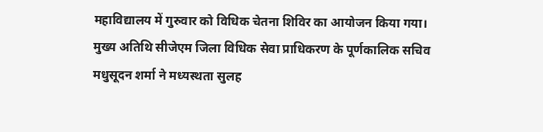महाविद्यालय में गुरुवार को विधिक चेतना शिविर का आयोजन किया गया। मुख्य अतिथि सीजेएम जिला विधिक सेवा प्राधिकरण के पूर्णकालिक सचिव मधुसूदन शर्मा ने मध्यस्थता सुलह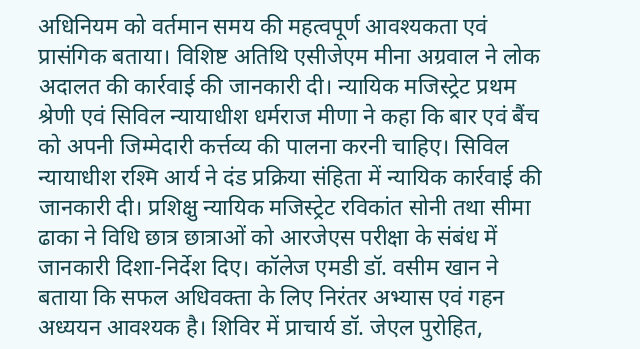अधिनियम को वर्तमान समय की महत्वपूर्ण आवश्यकता एवं प्रासंगिक बताया। विशिष्ट अतिथि एसीजेएम मीना अग्रवाल ने लोक अदालत की कार्रवाई की जानकारी दी। न्यायिक मजिस्ट्रेट प्रथम श्रेणी एवं सिविल न्यायाधीश धर्मराज मीणा ने कहा कि बार एवं बैंच को अपनी जिम्मेदारी कर्त्तव्य की पालना करनी चाहिए। सिविल न्यायाधीश रश्मि आर्य ने दंड प्रक्रिया संहिता में न्यायिक कार्रवाई की जानकारी दी। प्रशिक्षु न्यायिक मजिस्ट्रेट रविकांत सोनी तथा सीमा ढाका ने विधि छात्र छात्राओं को आरजेएस परीक्षा के संबंध में जानकारी दिशा-निर्देश दिए। कॉलेज एमडी डॉ. वसीम खान ने बताया कि सफल अधिवक्ता के लिए निरंतर अभ्यास एवं गहन अध्ययन आवश्यक है। शिविर में प्राचार्य डॉ. जेएल पुरोहित,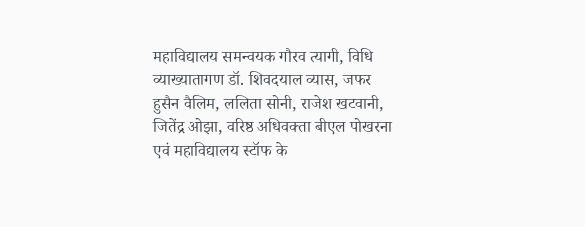महाविद्यालय समन्वयक गौरव त्यागी, विधि व्याख्यातागण डॉ. शिवदयाल व्यास, जफर हुसैन वैलिम, ललिता सोनी, राजेश खटवानी, जितेंद्र ओझा, वरिष्ठ अधिवक्ता बीएल पोखरना एवं महाविद्यालय स्टॉफ के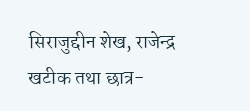सिराजुद्दीन शेख, राजेन्द्र खटीक तथा छात्र-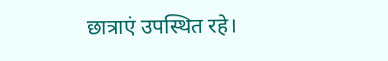छात्राएं उपस्थित रहे।